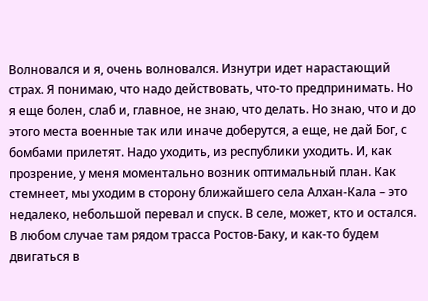Волновался и я, очень волновался. Изнутри идет нарастающий страх. Я понимаю, что надо действовать, что-то предпринимать. Но я еще болен, слаб и, главное, не знаю, что делать. Но знаю, что и до этого места военные так или иначе доберутся, а еще, не дай Бог, с бомбами прилетят. Надо уходить, из республики уходить. И, как прозрение, у меня моментально возник оптимальный план. Как стемнеет, мы уходим в сторону ближайшего села Алхан-Кала – это недалеко, небольшой перевал и спуск. В селе, может, кто и остался. В любом случае там рядом трасса Ростов-Баку, и как-то будем двигаться в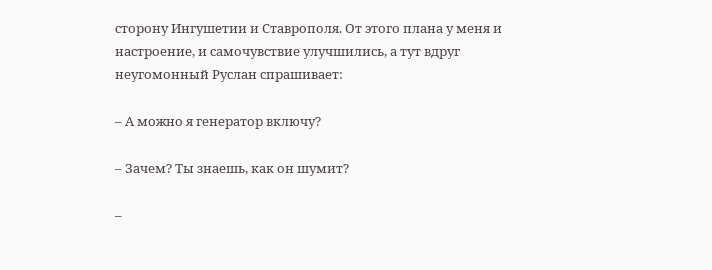сторону Ингушетии и Ставрополя. От этого плана у меня и настроение, и самочувствие улучшились, а тут вдруг неугомонный Руслан спрашивает:

– А можно я генератор включу?

– Зачем? Ты знаешь, как он шумит?

–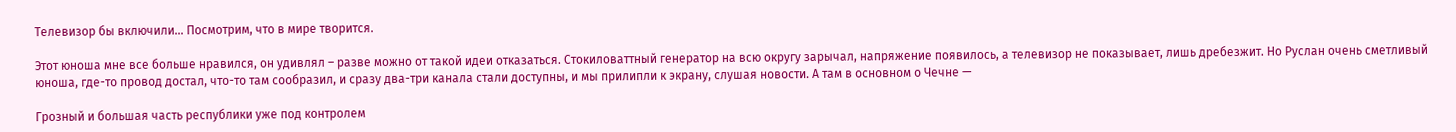Телевизор бы включили… Посмотрим, что в мире творится.

Этот юноша мне все больше нравился, он удивлял – разве можно от такой идеи отказаться. Стокиловаттный генератор на всю округу зарычал, напряжение появилось, а телевизор не показывает, лишь дребезжит. Но Руслан очень сметливый юноша, где-то провод достал, что-то там сообразил, и сразу два-три канала стали доступны, и мы прилипли к экрану, слушая новости. А там в основном о Чечне —

Грозный и большая часть республики уже под контролем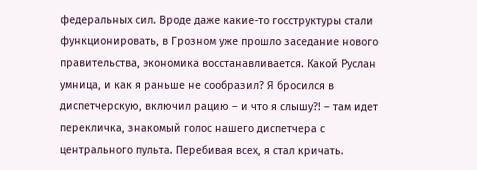федеральных сил. Вроде даже какие-то госструктуры стали функционировать, в Грозном уже прошло заседание нового правительства, экономика восстанавливается. Какой Руслан умница, и как я раньше не сообразил? Я бросился в диспетчерскую, включил рацию – и что я слышу?! – там идет перекличка, знакомый голос нашего диспетчера с центрального пульта. Перебивая всех, я стал кричать.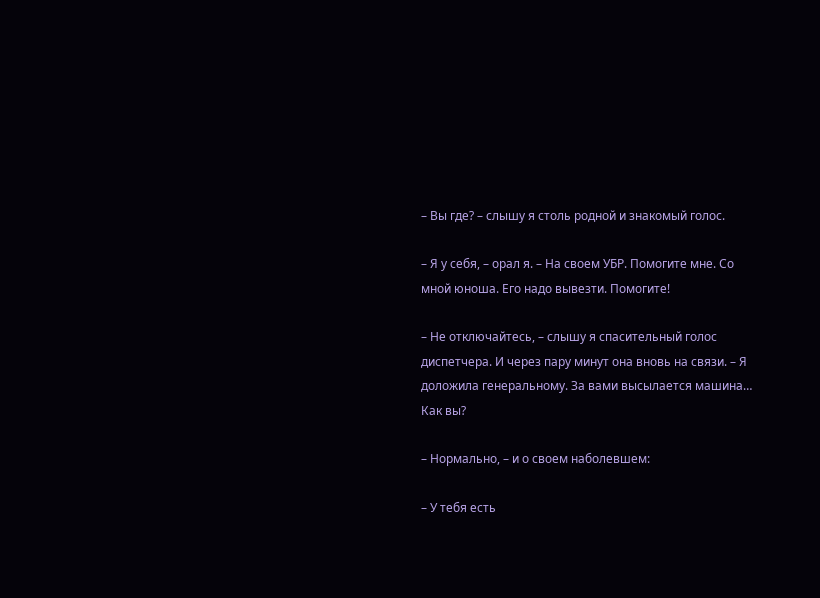– Вы где? – слышу я столь родной и знакомый голос.

– Я у себя, – орал я. – На своем УБР. Помогите мне. Со мной юноша. Его надо вывезти. Помогите!

– Не отключайтесь, – слышу я спасительный голос диспетчера. И через пару минут она вновь на связи. – Я доложила генеральному. За вами высылается машина… Как вы?

– Нормально, – и о своем наболевшем:

– У тебя есть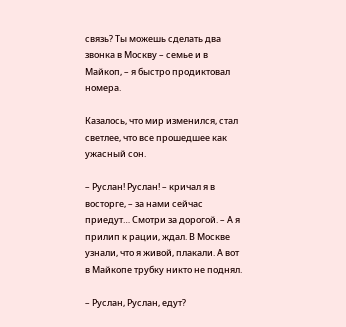связь? Ты можешь сделать два звонка в Москву – семье и в Майкоп, – я быстро продиктовал номера.

Казалось, что мир изменился, стал светлее, что все прошедшее как ужасный сон.

– Руслан! Руслан! – кричал я в восторге, – за нами сейчас приедут… Смотри за дорогой. – А я прилип к рации, ждал. В Москве узнали, что я живой, плакали. А вот в Майкопе трубку никто не поднял.

– Руслан, Руслан, едут?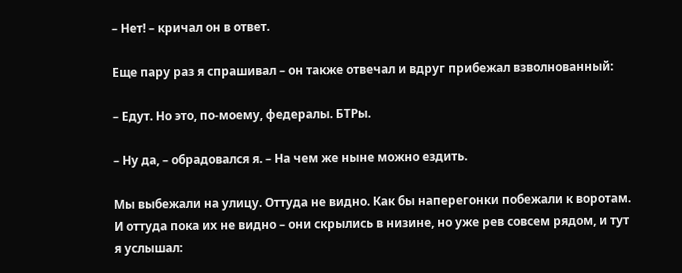– Нет! – кричал он в ответ.

Еще пару раз я спрашивал – он также отвечал и вдруг прибежал взволнованный:

– Едут. Но это, по-моему, федералы. БТРы.

– Ну да, – обрадовался я. – На чем же ныне можно ездить.

Мы выбежали на улицу. Оттуда не видно. Как бы наперегонки побежали к воротам. И оттуда пока их не видно – они скрылись в низине, но уже рев совсем рядом, и тут я услышал: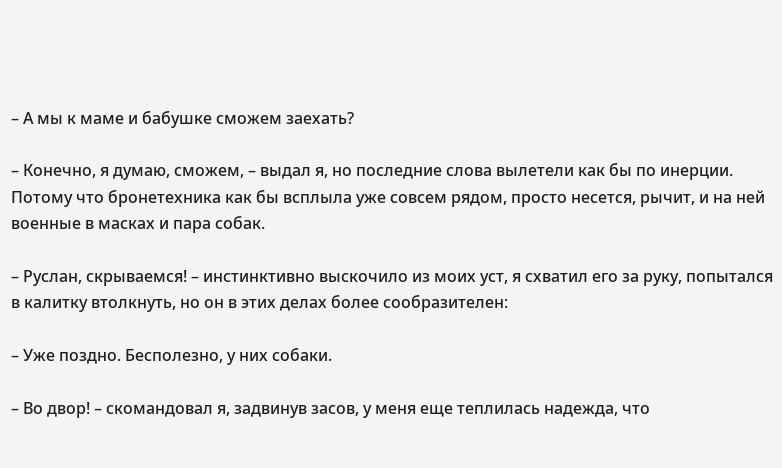– А мы к маме и бабушке сможем заехать?

– Конечно, я думаю, сможем, – выдал я, но последние слова вылетели как бы по инерции. Потому что бронетехника как бы всплыла уже совсем рядом, просто несется, рычит, и на ней военные в масках и пара собак.

– Руслан, скрываемся! – инстинктивно выскочило из моих уст, я схватил его за руку, попытался в калитку втолкнуть, но он в этих делах более сообразителен:

– Уже поздно. Бесполезно, у них собаки.

– Во двор! – скомандовал я, задвинув засов, у меня еще теплилась надежда, что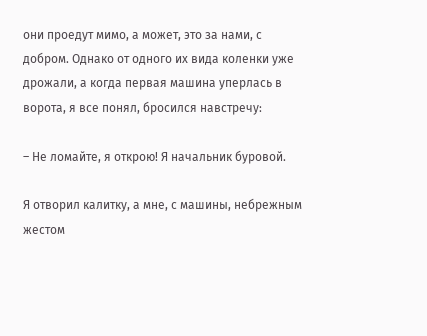они проедут мимо, а может, это за нами, с добром. Однако от одного их вида коленки уже дрожали, а когда первая машина уперлась в ворота, я все понял, бросился навстречу:

– Не ломайте, я открою! Я начальник буровой.

Я отворил калитку, а мне, с машины, небрежным жестом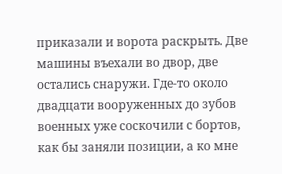приказали и ворота раскрыть. Две машины въехали во двор, две остались снаружи. Где-то около двадцати вооруженных до зубов военных уже соскочили с бортов, как бы заняли позиции, а ко мне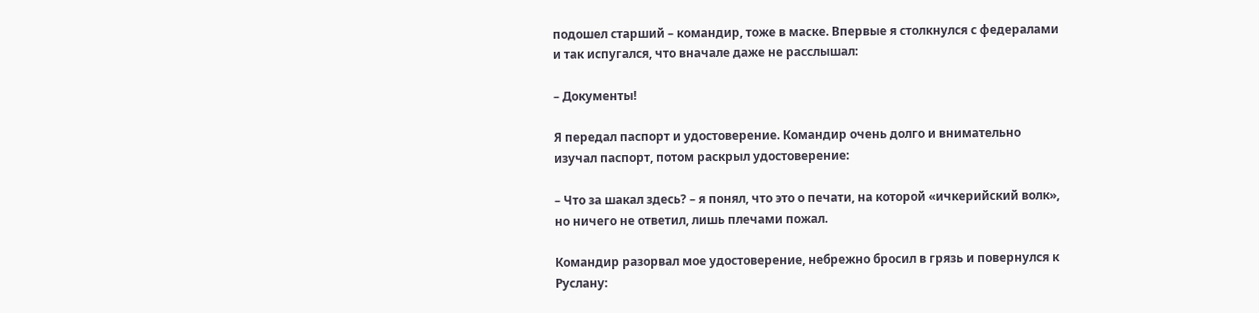подошел старший – командир, тоже в маске. Впервые я столкнулся с федералами и так испугался, что вначале даже не расслышал:

– Документы!

Я передал паспорт и удостоверение. Командир очень долго и внимательно изучал паспорт, потом раскрыл удостоверение:

– Что за шакал здесь? – я понял, что это о печати, на которой «ичкерийский волк», но ничего не ответил, лишь плечами пожал.

Командир разорвал мое удостоверение, небрежно бросил в грязь и повернулся к Руслану: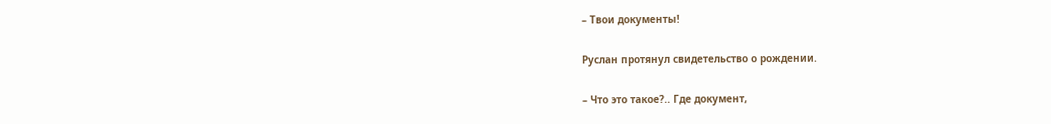– Твои документы!

Руслан протянул свидетельство о рождении.

– Что это такое?.. Где документ,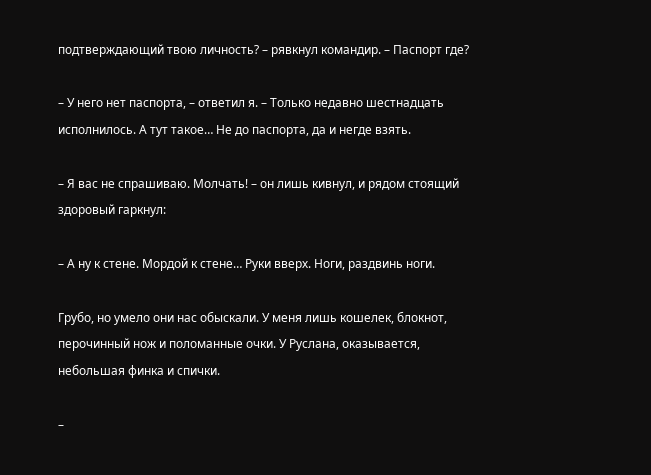подтверждающий твою личность? – рявкнул командир. – Паспорт где?

– У него нет паспорта, – ответил я. – Только недавно шестнадцать исполнилось. А тут такое… Не до паспорта, да и негде взять.

– Я вас не спрашиваю. Молчать! – он лишь кивнул, и рядом стоящий здоровый гаркнул:

– А ну к стене. Мордой к стене… Руки вверх. Ноги, раздвинь ноги.

Грубо, но умело они нас обыскали. У меня лишь кошелек, блокнот, перочинный нож и поломанные очки. У Руслана, оказывается, небольшая финка и спички.

–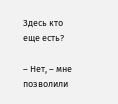Здесь кто еще есть?

– Нет, – мне позволили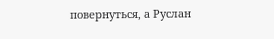повернуться, а Руслан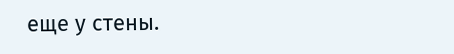еще у стены.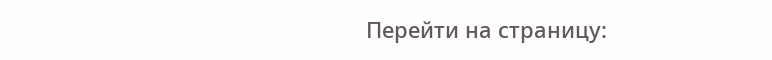Перейти на страницу: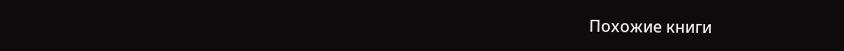Похожие книги